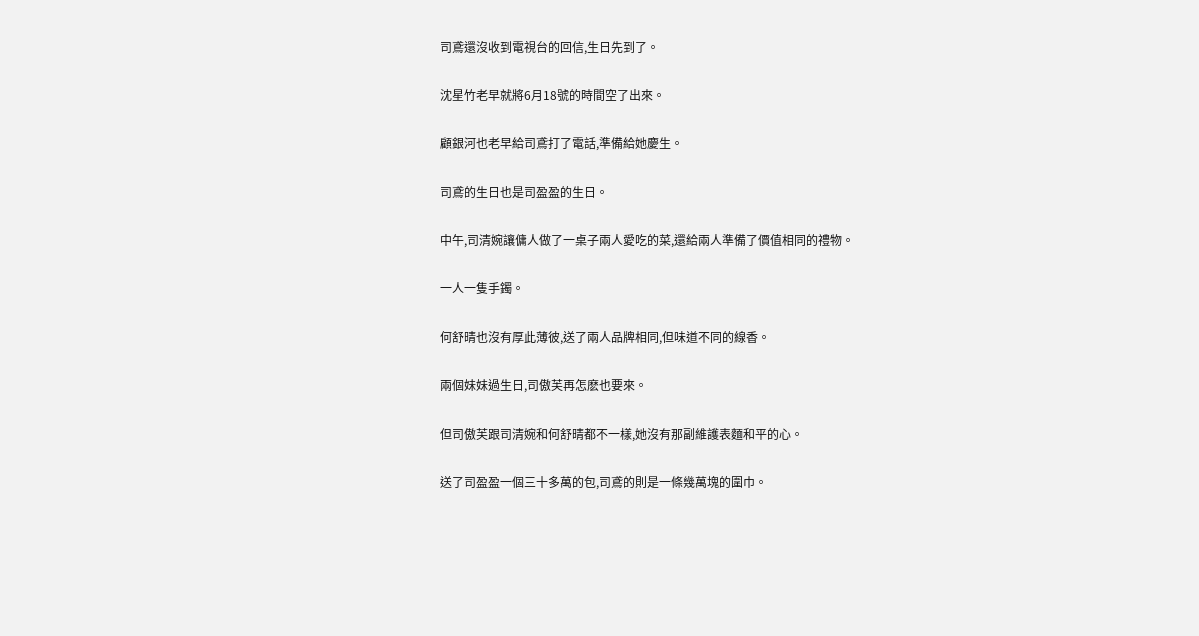司鳶還沒收到電視台的回信,生日先到了。

沈星竹老早就將6月18號的時間空了出來。

顧銀河也老早給司鳶打了電話,準備給她慶生。

司鳶的生日也是司盈盈的生日。

中午,司清婉讓傭人做了一桌子兩人愛吃的菜,還給兩人準備了價值相同的禮物。

一人一隻手鐲。

何舒晴也沒有厚此薄彼,送了兩人品牌相同,但味道不同的線香。

兩個妹妹過生日,司傲芙再怎麽也要來。

但司傲芙跟司清婉和何舒晴都不一樣,她沒有那副維護表麵和平的心。

送了司盈盈一個三十多萬的包,司鳶的則是一條幾萬塊的圍巾。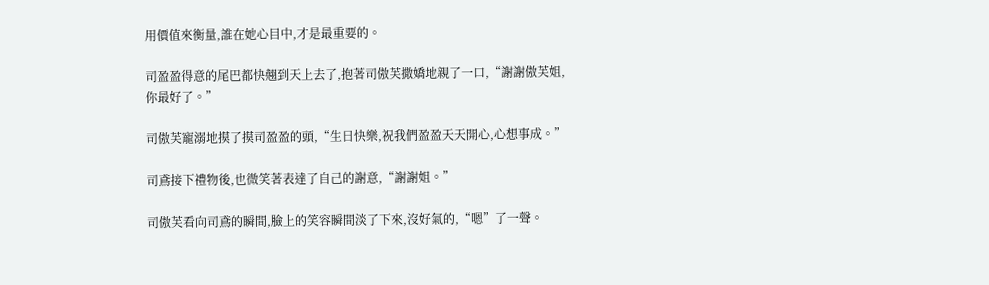用價值來衡量,誰在她心目中,才是最重要的。

司盈盈得意的尾巴都快翹到天上去了,抱著司傲芙撒嬌地親了一口,“謝謝傲芙姐,你最好了。”

司傲芙寵溺地摸了摸司盈盈的頭,“生日快樂,祝我們盈盈天天開心,心想事成。”

司鳶接下禮物後,也微笑著表達了自己的謝意,“謝謝姐。”

司傲芙看向司鳶的瞬間,臉上的笑容瞬間淡了下來,沒好氣的,“嗯”了一聲。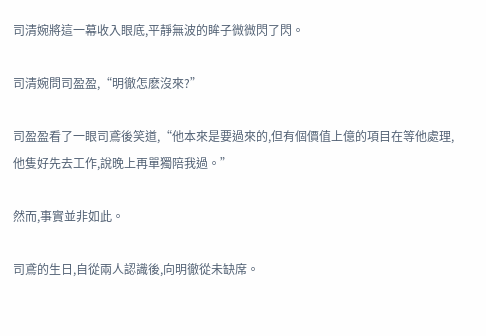司清婉將這一幕收入眼底,平靜無波的眸子微微閃了閃。

司清婉問司盈盈,“明徹怎麽沒來?”

司盈盈看了一眼司鳶後笑道,“他本來是要過來的,但有個價值上億的項目在等他處理,他隻好先去工作,說晚上再單獨陪我過。”

然而,事實並非如此。

司鳶的生日,自從兩人認識後,向明徹從未缺席。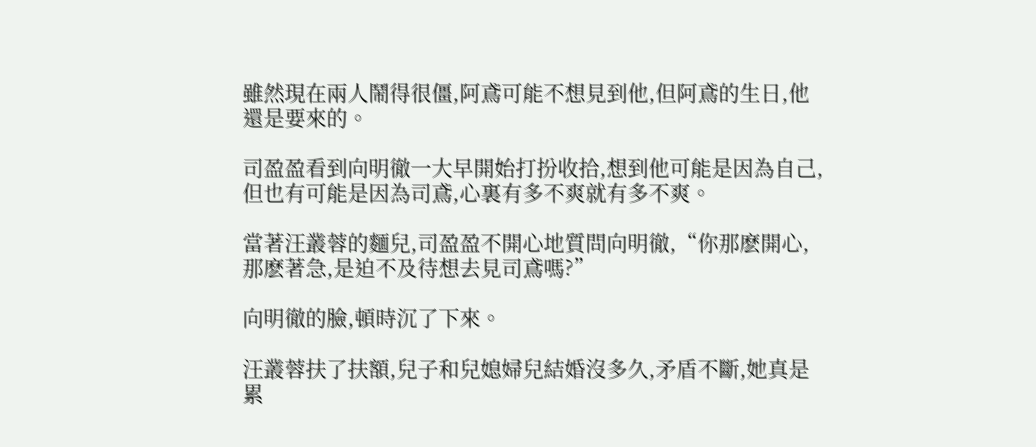雖然現在兩人鬧得很僵,阿鳶可能不想見到他,但阿鳶的生日,他還是要來的。

司盈盈看到向明徹一大早開始打扮收拾,想到他可能是因為自己,但也有可能是因為司鳶,心裏有多不爽就有多不爽。

當著汪叢蓉的麵兒,司盈盈不開心地質問向明徹,“你那麽開心,那麽著急,是迫不及待想去見司鳶嗎?”

向明徹的臉,頓時沉了下來。

汪叢蓉扶了扶額,兒子和兒媳婦兒結婚沒多久,矛盾不斷,她真是累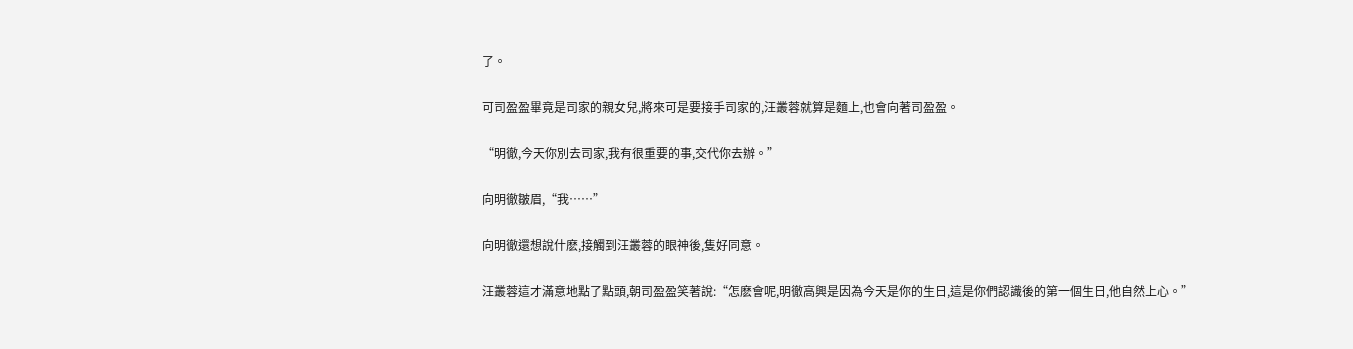了。

可司盈盈畢竟是司家的親女兒,將來可是要接手司家的,汪叢蓉就算是麵上,也會向著司盈盈。

“明徹,今天你別去司家,我有很重要的事,交代你去辦。”

向明徹皺眉,“我……”

向明徹還想說什麽,接觸到汪叢蓉的眼神後,隻好同意。

汪叢蓉這才滿意地點了點頭,朝司盈盈笑著說:“怎麽會呢,明徹高興是因為今天是你的生日,這是你們認識後的第一個生日,他自然上心。”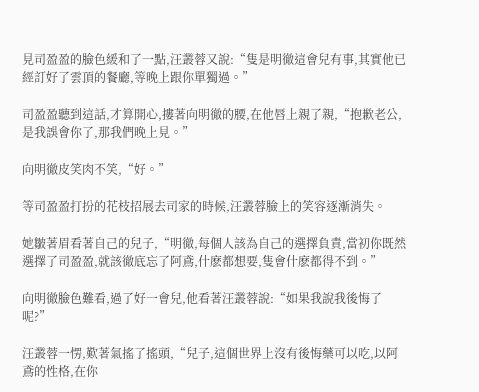見司盈盈的臉色緩和了一點,汪叢蓉又說:“隻是明徹這會兒有事,其實他已經訂好了雲頂的餐廳,等晚上跟你單獨過。”

司盈盈聽到這話,才算開心,摟著向明徹的腰,在他唇上親了親,“抱歉老公,是我誤會你了,那我們晚上見。”

向明徹皮笑肉不笑,“好。”

等司盈盈打扮的花枝招展去司家的時候,汪叢蓉臉上的笑容逐漸消失。

她皺著眉看著自己的兒子,“明徹,每個人該為自己的選擇負責,當初你既然選擇了司盈盈,就該徹底忘了阿鳶,什麽都想要,隻會什麽都得不到。”

向明徹臉色難看,過了好一會兒,他看著汪叢蓉說:“如果我說我後悔了呢?”

汪叢蓉一愣,歎著氣搖了搖頭,“兒子,這個世界上沒有後悔藥可以吃,以阿鳶的性格,在你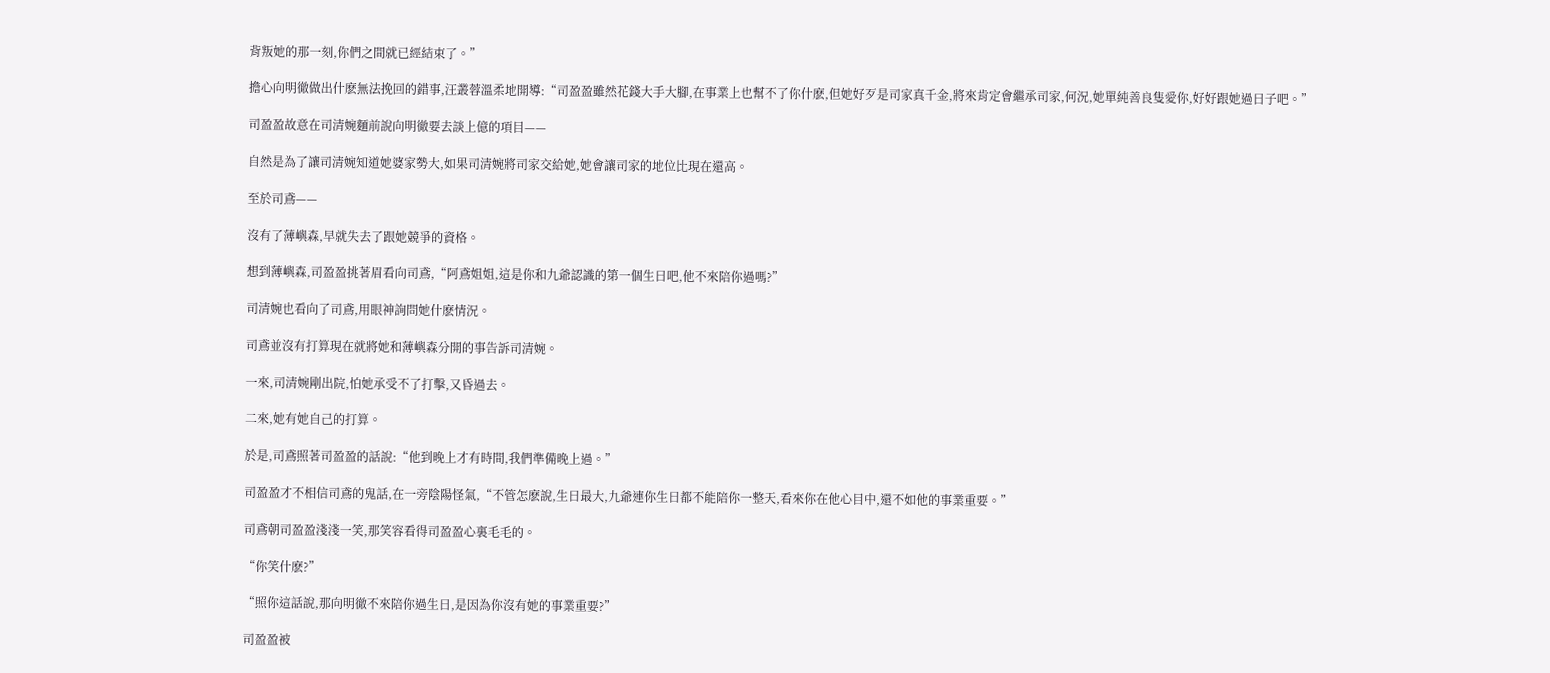背叛她的那一刻,你們之間就已經結束了。”

擔心向明徹做出什麽無法挽回的錯事,汪叢蓉溫柔地開導:“司盈盈雖然花錢大手大腳,在事業上也幫不了你什麽,但她好歹是司家真千金,將來肯定會繼承司家,何況,她單純善良隻愛你,好好跟她過日子吧。”

司盈盈故意在司清婉麵前說向明徹要去談上億的項目——

自然是為了讓司清婉知道她婆家勢大,如果司清婉將司家交給她,她會讓司家的地位比現在還高。

至於司鳶——

沒有了薄嶼森,早就失去了跟她競爭的資格。

想到薄嶼森,司盈盈挑著眉看向司鳶,“阿鳶姐姐,這是你和九爺認識的第一個生日吧,他不來陪你過嗎?”

司清婉也看向了司鳶,用眼神詢問她什麽情況。

司鳶並沒有打算現在就將她和薄嶼森分開的事告訴司清婉。

一來,司清婉剛出院,怕她承受不了打擊,又昏過去。

二來,她有她自己的打算。

於是,司鳶照著司盈盈的話說:“他到晚上才有時間,我們準備晚上過。”

司盈盈才不相信司鳶的鬼話,在一旁陰陽怪氣,“不管怎麽說,生日最大,九爺連你生日都不能陪你一整天,看來你在他心目中,還不如他的事業重要。”

司鳶朝司盈盈淺淺一笑,那笑容看得司盈盈心裏毛毛的。

“你笑什麽?”

“照你這話說,那向明徹不來陪你過生日,是因為你沒有她的事業重要?”

司盈盈被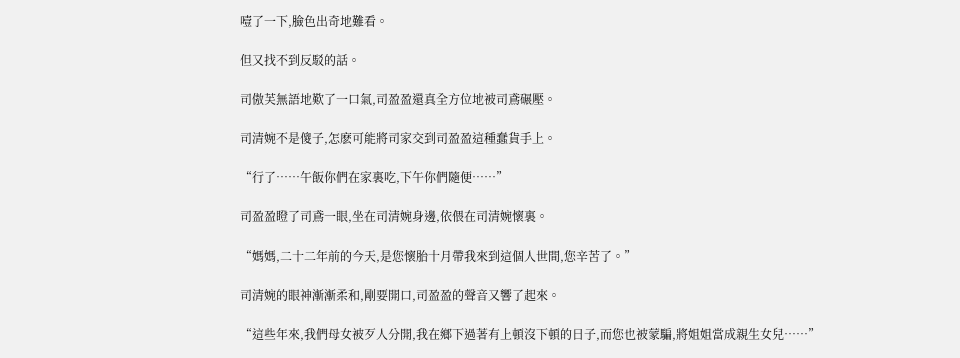噎了一下,臉色出奇地難看。

但又找不到反駁的話。

司傲芙無語地歎了一口氣,司盈盈還真全方位地被司鳶碾壓。

司清婉不是傻子,怎麽可能將司家交到司盈盈這種蠢貨手上。

“行了……午飯你們在家裏吃,下午你們隨便……”

司盈盈瞪了司鳶一眼,坐在司清婉身邊,依偎在司清婉懷裏。

“媽媽,二十二年前的今天,是您懷胎十月帶我來到這個人世間,您辛苦了。”

司清婉的眼神漸漸柔和,剛要開口,司盈盈的聲音又響了起來。

“這些年來,我們母女被歹人分開,我在鄉下過著有上頓沒下頓的日子,而您也被蒙騙,將姐姐當成親生女兒……”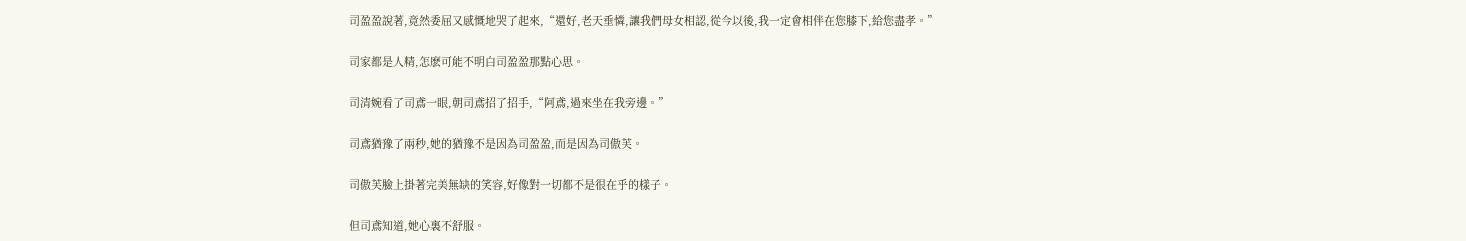司盈盈說著,竟然委屈又感慨地哭了起來,“還好,老天垂憐,讓我們母女相認,從今以後,我一定會相伴在您膝下,給您盡孝。”

司家都是人精,怎麽可能不明白司盈盈那點心思。

司清婉看了司鳶一眼,朝司鳶招了招手,“阿鳶,過來坐在我旁邊。”

司鳶猶豫了兩秒,她的猶豫不是因為司盈盈,而是因為司傲芙。

司傲芙臉上掛著完美無缺的笑容,好像對一切都不是很在乎的樣子。

但司鳶知道,她心裏不舒服。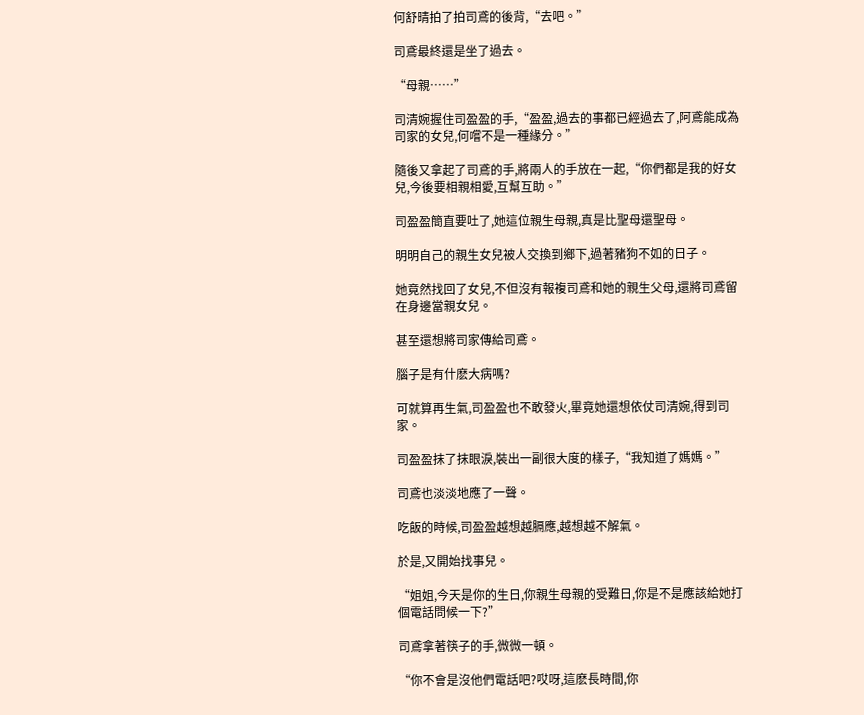何舒晴拍了拍司鳶的後背,“去吧。”

司鳶最終還是坐了過去。

“母親……”

司清婉握住司盈盈的手,“盈盈,過去的事都已經過去了,阿鳶能成為司家的女兒,何嚐不是一種緣分。”

隨後又拿起了司鳶的手,將兩人的手放在一起,“你們都是我的好女兒,今後要相親相愛,互幫互助。”

司盈盈簡直要吐了,她這位親生母親,真是比聖母還聖母。

明明自己的親生女兒被人交換到鄉下,過著豬狗不如的日子。

她竟然找回了女兒,不但沒有報複司鳶和她的親生父母,還將司鳶留在身邊當親女兒。

甚至還想將司家傳給司鳶。

腦子是有什麽大病嗎?

可就算再生氣,司盈盈也不敢發火,畢竟她還想依仗司清婉,得到司家。

司盈盈抹了抹眼淚,裝出一副很大度的樣子,“我知道了媽媽。”

司鳶也淡淡地應了一聲。

吃飯的時候,司盈盈越想越膈應,越想越不解氣。

於是,又開始找事兒。

“姐姐,今天是你的生日,你親生母親的受難日,你是不是應該給她打個電話問候一下?”

司鳶拿著筷子的手,微微一頓。

“你不會是沒他們電話吧?哎呀,這麽長時間,你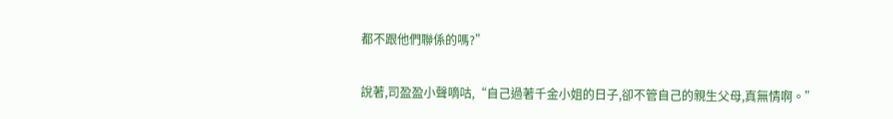都不跟他們聯係的嗎?”

說著,司盈盈小聲嘀咕,“自己過著千金小姐的日子,卻不管自己的親生父母,真無情啊。”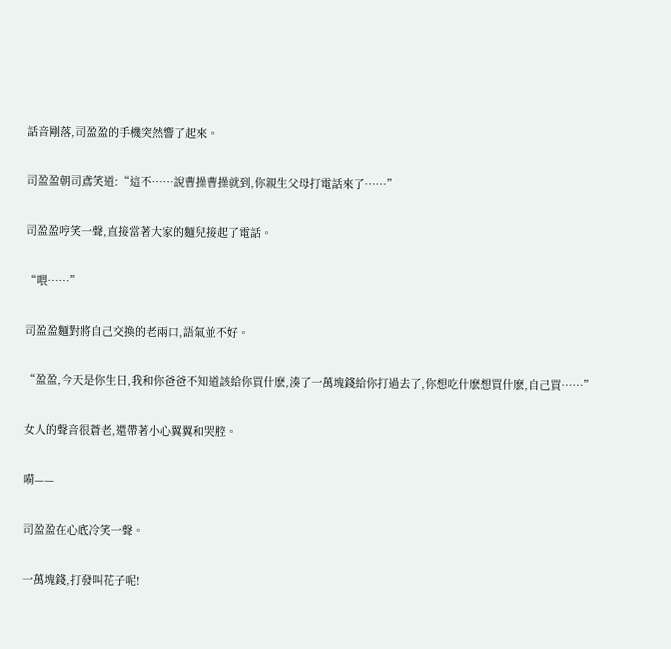話音剛落,司盈盈的手機突然響了起來。

司盈盈朝司鳶笑道:“這不……說曹操曹操就到,你親生父母打電話來了……”

司盈盈哼笑一聲,直接當著大家的麵兒接起了電話。

“喂……”

司盈盈麵對將自己交換的老兩口,語氣並不好。

“盈盈,今天是你生日,我和你爸爸不知道該給你買什麽,湊了一萬塊錢給你打過去了,你想吃什麽想買什麽,自己買……”

女人的聲音很蒼老,還帶著小心翼翼和哭腔。

嗬——

司盈盈在心底冷笑一聲。

一萬塊錢,打發叫花子呢!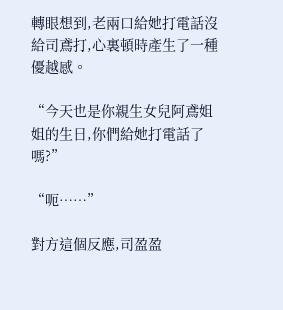轉眼想到,老兩口給她打電話沒給司鳶打,心裏頓時產生了一種優越感。

“今天也是你親生女兒阿鳶姐姐的生日,你們給她打電話了嗎?”

“呃……”

對方這個反應,司盈盈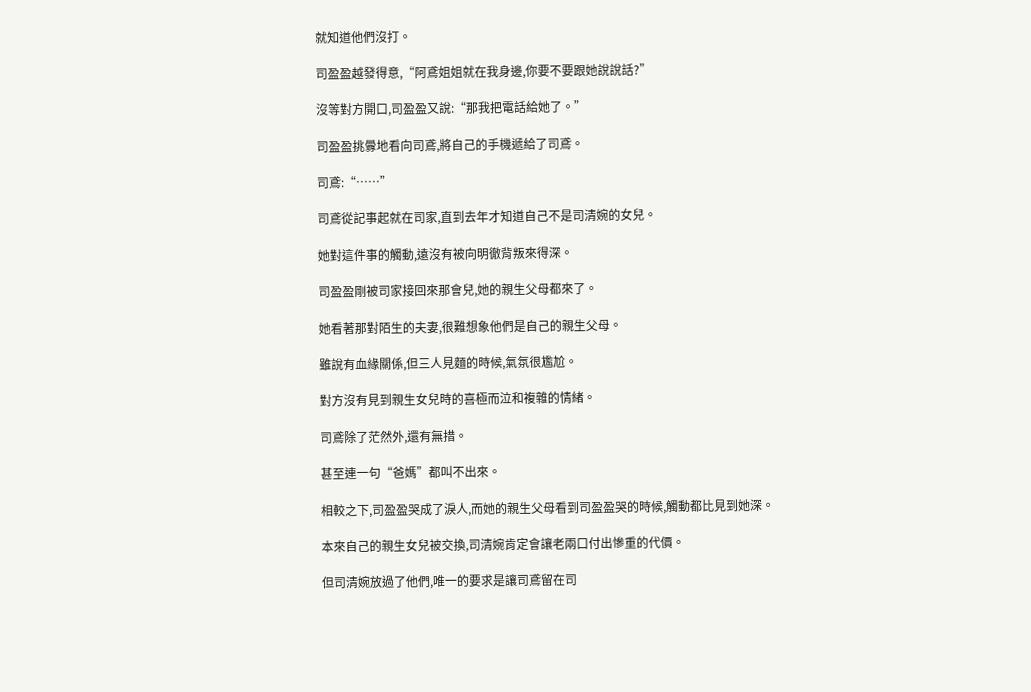就知道他們沒打。

司盈盈越發得意,“阿鳶姐姐就在我身邊,你要不要跟她說說話?”

沒等對方開口,司盈盈又說:“那我把電話給她了。”

司盈盈挑釁地看向司鳶,將自己的手機遞給了司鳶。

司鳶:“……”

司鳶從記事起就在司家,直到去年才知道自己不是司清婉的女兒。

她對這件事的觸動,遠沒有被向明徹背叛來得深。

司盈盈剛被司家接回來那會兒,她的親生父母都來了。

她看著那對陌生的夫妻,很難想象他們是自己的親生父母。

雖說有血緣關係,但三人見麵的時候,氣氛很尷尬。

對方沒有見到親生女兒時的喜極而泣和複雜的情緒。

司鳶除了茫然外,還有無措。

甚至連一句“爸媽”都叫不出來。

相較之下,司盈盈哭成了淚人,而她的親生父母看到司盈盈哭的時候,觸動都比見到她深。

本來自己的親生女兒被交換,司清婉肯定會讓老兩口付出慘重的代價。

但司清婉放過了他們,唯一的要求是讓司鳶留在司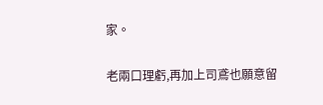家。

老兩口理虧,再加上司鳶也願意留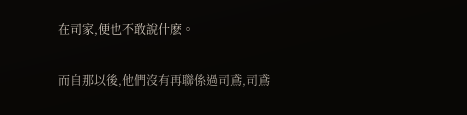在司家,便也不敢說什麽。

而自那以後,他們沒有再聯係過司鳶,司鳶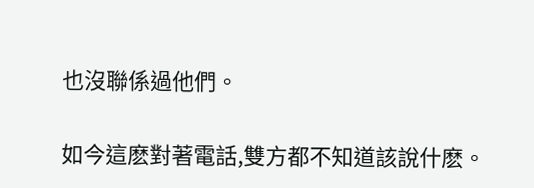也沒聯係過他們。

如今這麽對著電話,雙方都不知道該說什麽。